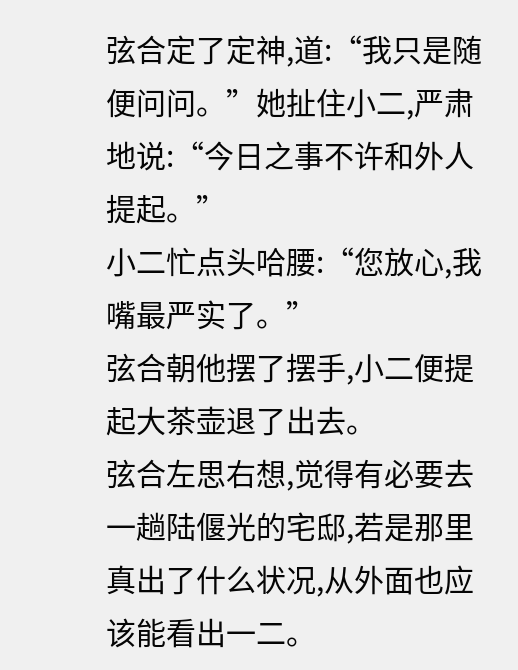弦合定了定神,道:“我只是随便问问。”她扯住小二,严肃地说:“今日之事不许和外人提起。”
小二忙点头哈腰:“您放心,我嘴最严实了。”
弦合朝他摆了摆手,小二便提起大茶壶退了出去。
弦合左思右想,觉得有必要去一趟陆偃光的宅邸,若是那里真出了什么状况,从外面也应该能看出一二。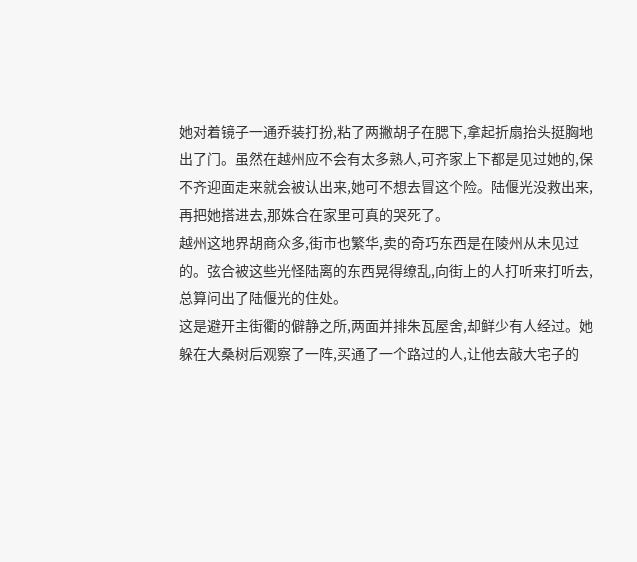她对着镜子一通乔装打扮,粘了两撇胡子在腮下,拿起折扇抬头挺胸地出了门。虽然在越州应不会有太多熟人,可齐家上下都是见过她的,保不齐迎面走来就会被认出来,她可不想去冒这个险。陆偃光没救出来,再把她搭进去,那姝合在家里可真的哭死了。
越州这地界胡商众多,街市也繁华,卖的奇巧东西是在陵州从未见过的。弦合被这些光怪陆离的东西晃得缭乱,向街上的人打听来打听去,总算问出了陆偃光的住处。
这是避开主街衢的僻静之所,两面并排朱瓦屋舍,却鲜少有人经过。她躲在大桑树后观察了一阵,买通了一个路过的人,让他去敲大宅子的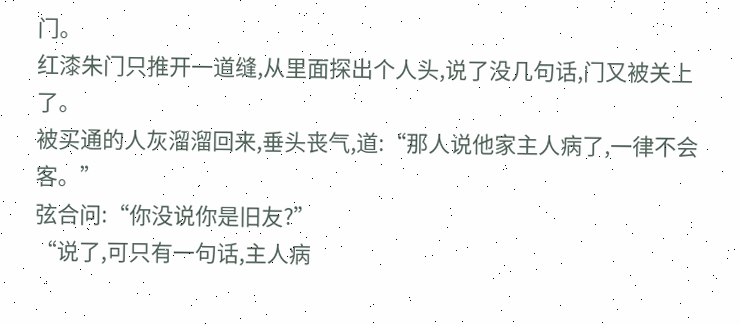门。
红漆朱门只推开一道缝,从里面探出个人头,说了没几句话,门又被关上了。
被买通的人灰溜溜回来,垂头丧气,道:“那人说他家主人病了,一律不会客。”
弦合问:“你没说你是旧友?”
“说了,可只有一句话,主人病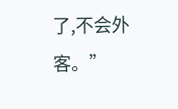了,不会外客。”